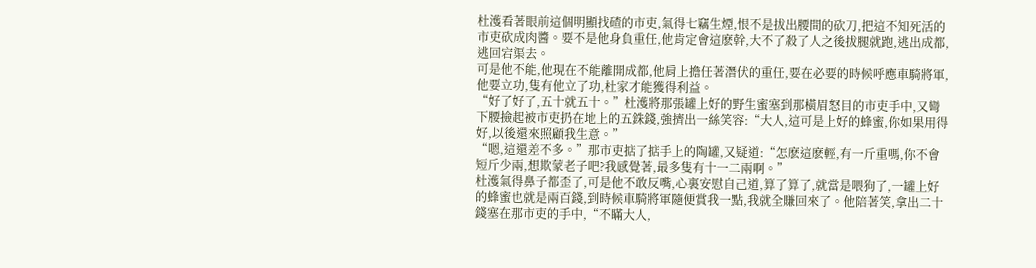杜濩看著眼前這個明顯找碴的市吏,氣得七竊生煙,恨不是拔出腰間的砍刀,把這不知死活的市吏砍成肉醬。要不是他身負重任,他肯定會這麽幹,大不了殺了人之後拔腿就跑,逃出成都,逃回宕渠去。
可是他不能,他現在不能離開成都,他肩上擔任著潛伏的重任,要在必要的時候呼應車騎將軍,他要立功,隻有他立了功,杜家才能獲得利益。
“好了好了,五十就五十。”杜濩將那張罐上好的野生蜜塞到那橫眉怒目的市吏手中,又彎下腰撿起被市吏扔在地上的五銖錢,強擠出一絲笑容:“大人,這可是上好的蜂蜜,你如果用得好,以後還來照顧我生意。”
“嗯,這還差不多。”那市吏掂了掂手上的陶罐,又疑道:“怎麽這麽輕,有一斤重嗎,你不會短斤少兩,想欺蒙老子吧?我感覺著,最多隻有十一二兩啊。”
杜濩氣得鼻子都歪了,可是他不敢反嘴,心裏安慰自己道,算了算了,就當是喂狗了,一罐上好的蜂蜜也就是兩百錢,到時候車騎將軍隨便賞我一點,我就全賺回來了。他陪著笑,拿出二十錢塞在那市吏的手中,“不瞞大人,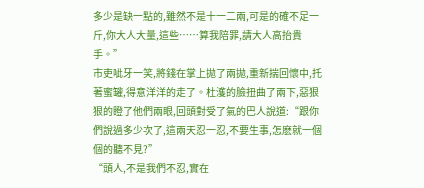多少是缺一點的,雖然不是十一二兩,可是的確不足一斤,你大人大量,這些……算我陪罪,請大人高抬貴手。”
市吏呲牙一笑,將錢在掌上拋了兩拋,重新揣回懷中,托著蜜罐,得意洋洋的走了。杜濩的臉扭曲了兩下,惡狠狠的瞪了他們兩眼,回頭對受了氣的巴人說道:“跟你們說過多少次了,這兩天忍一忍,不要生事,怎麽就一個個的聽不見?”
“頭人,不是我們不忍,實在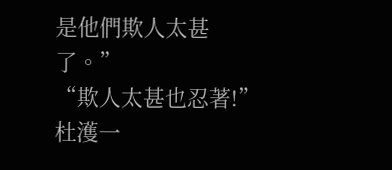是他們欺人太甚了。”
“欺人太甚也忍著!”杜濩一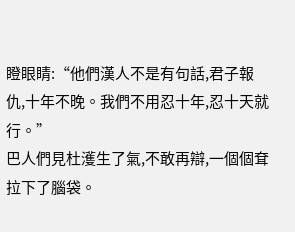瞪眼睛:“他們漢人不是有句話,君子報仇,十年不晚。我們不用忍十年,忍十天就行。”
巴人們見杜濩生了氣,不敢再辯,一個個耷拉下了腦袋。